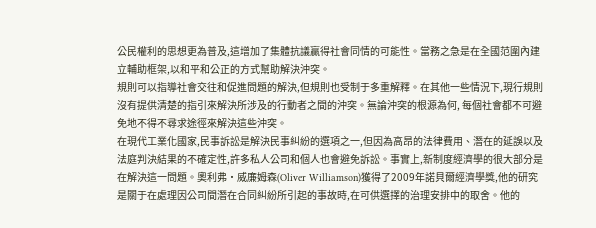公民權利的思想更為普及,這增加了集體抗議贏得社會同情的可能性。當務之急是在全國范圍內建立輔助框架,以和平和公正的方式幫助解決沖突。
規則可以指導社會交往和促進問題的解決,但規則也受制于多重解釋。在其他一些情況下,現行規則沒有提供清楚的指引來解決所涉及的行動者之間的沖突。無論沖突的根源為何, 每個社會都不可避免地不得不尋求途徑來解決這些沖突。
在現代工業化國家,民事訴訟是解決民事糾紛的選項之一,但因為高昂的法律費用、潛在的延誤以及法庭判決結果的不確定性,許多私人公司和個人也會避免訴訟。事實上,新制度經濟學的很大部分是在解決這一問題。奧利弗·威廉姆森(Oliver Williamson)獲得了2009年諾貝爾經濟學獎,他的研究是關于在處理因公司間潛在合同糾紛所引起的事故時,在可供選擇的治理安排中的取舍。他的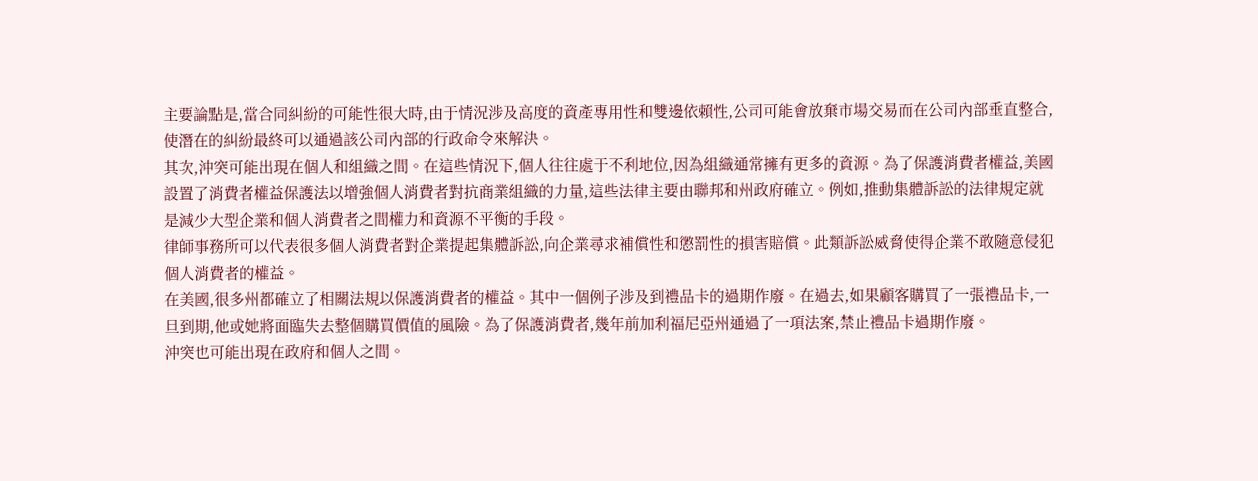主要論點是,當合同糾紛的可能性很大時,由于情況涉及高度的資產專用性和雙邊依賴性,公司可能會放棄市場交易而在公司內部垂直整合,使潛在的糾紛最終可以通過該公司內部的行政命令來解決。
其次,沖突可能出現在個人和組織之間。在這些情況下,個人往往處于不利地位,因為組織通常擁有更多的資源。為了保護消費者權益,美國設置了消費者權益保護法以增強個人消費者對抗商業組織的力量,這些法律主要由聯邦和州政府確立。例如,推動集體訴訟的法律規定就是減少大型企業和個人消費者之間權力和資源不平衡的手段。
律師事務所可以代表很多個人消費者對企業提起集體訴訟,向企業尋求補償性和懲罰性的損害賠償。此類訴訟威脅使得企業不敢隨意侵犯個人消費者的權益。
在美國,很多州都確立了相關法規以保護消費者的權益。其中一個例子涉及到禮品卡的過期作廢。在過去,如果顧客購買了一張禮品卡,一旦到期,他或她將面臨失去整個購買價值的風險。為了保護消費者,幾年前加利福尼亞州通過了一項法案,禁止禮品卡過期作廢。
沖突也可能出現在政府和個人之間。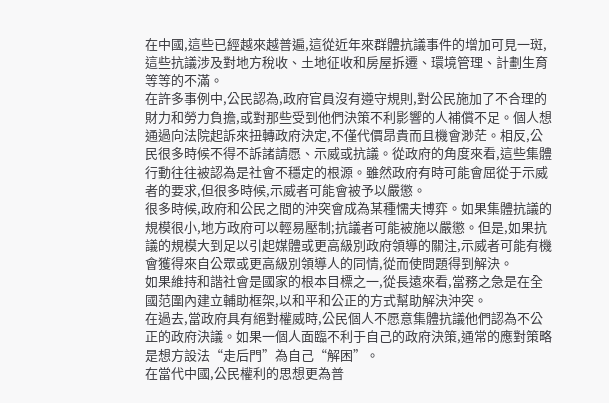在中國,這些已經越來越普遍,這從近年來群體抗議事件的增加可見一斑,這些抗議涉及對地方稅收、土地征收和房屋拆遷、環境管理、計劃生育等等的不滿。
在許多事例中,公民認為,政府官員沒有遵守規則,對公民施加了不合理的財力和勞力負擔,或對那些受到他們決策不利影響的人補償不足。個人想通過向法院起訴來扭轉政府決定,不僅代價昂貴而且機會渺茫。相反,公民很多時候不得不訴諸請愿、示威或抗議。從政府的角度來看,這些集體行動往往被認為是社會不穩定的根源。雖然政府有時可能會屈從于示威者的要求,但很多時候,示威者可能會被予以嚴懲。
很多時候,政府和公民之間的沖突會成為某種懦夫博弈。如果集體抗議的規模很小,地方政府可以輕易壓制;抗議者可能被施以嚴懲。但是,如果抗議的規模大到足以引起媒體或更高級別政府領導的關注,示威者可能有機會獲得來自公眾或更高級別領導人的同情,從而使問題得到解決。
如果維持和諧社會是國家的根本目標之一,從長遠來看,當務之急是在全國范圍內建立輔助框架,以和平和公正的方式幫助解決沖突。
在過去,當政府具有絕對權威時,公民個人不愿意集體抗議他們認為不公正的政府決議。如果一個人面臨不利于自己的政府決策,通常的應對策略是想方設法“走后門”為自己“解困”。
在當代中國,公民權利的思想更為普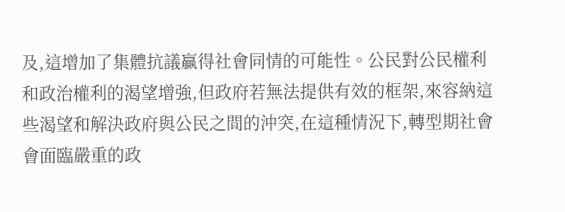及,這增加了集體抗議贏得社會同情的可能性。公民對公民權利和政治權利的渴望增強,但政府若無法提供有效的框架,來容納這些渴望和解決政府與公民之間的沖突,在這種情況下,轉型期社會會面臨嚴重的政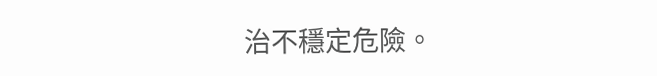治不穩定危險。